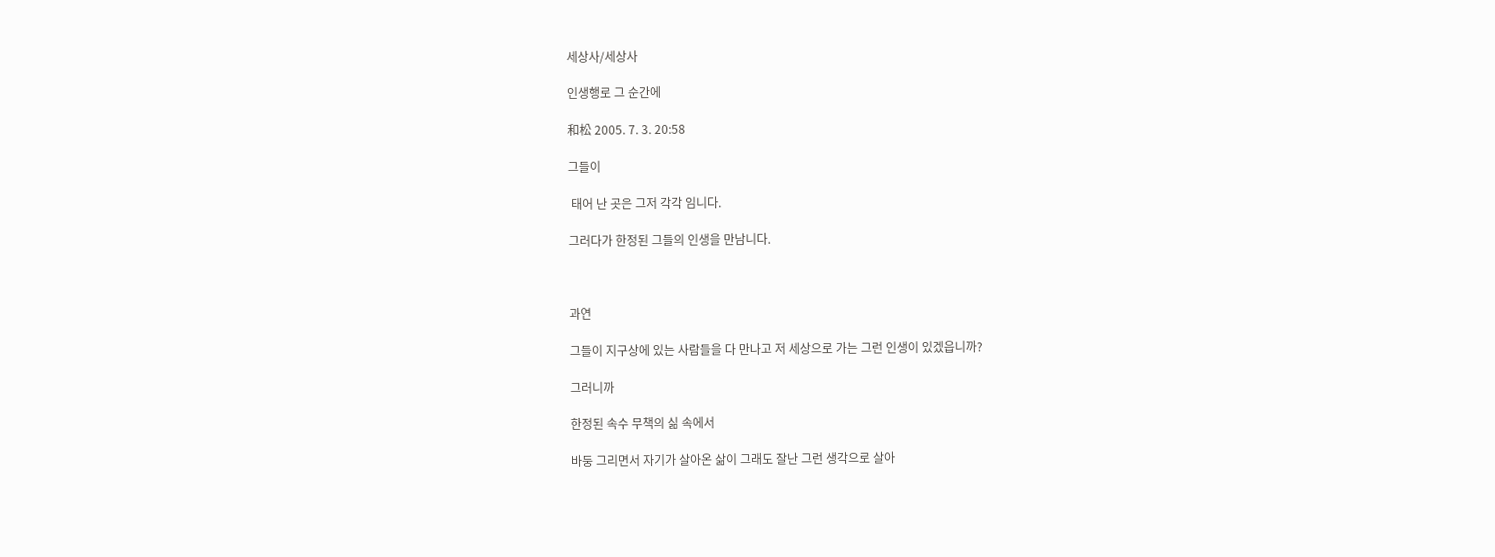세상사/세상사

인생행로 그 순간에

和松 2005. 7. 3. 20:58

그들이

 태어 난 곳은 그저 각각 임니다.

그러다가 한정된 그들의 인생을 만남니다.



과연

그들이 지구상에 있는 사람들을 다 만나고 저 세상으로 가는 그런 인생이 있겠읍니까?

그러니까

한정된 속수 무책의 싦 속에서

바둥 그리면서 자기가 살아온 삶이 그래도 잘난 그런 생각으로 살아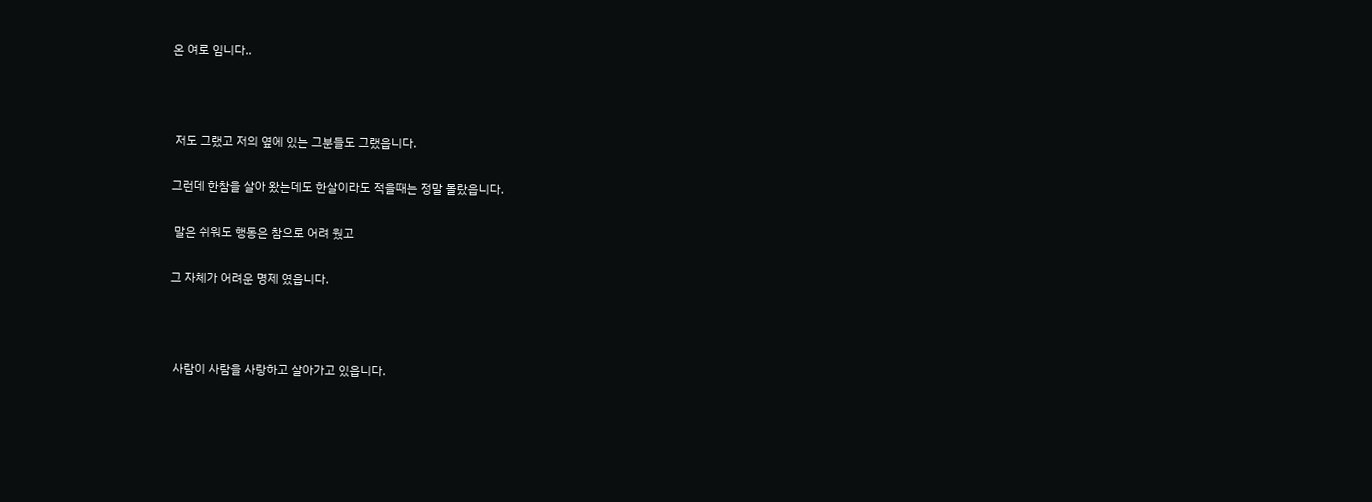온 여로 임니다..



 저도 그랬고 저의 옆에 있는 그분들도 그랬읍니다.

그런데 한참을 살아 왔는데도 한살이라도 적을때는 정말 몰랐읍니다.

 말은 쉬워도 행동은 참으로 어려 웠고

그 자체가 어려운 명제 였읍니다.



 사람이 사람을 사랑하고 살아가고 있읍니다.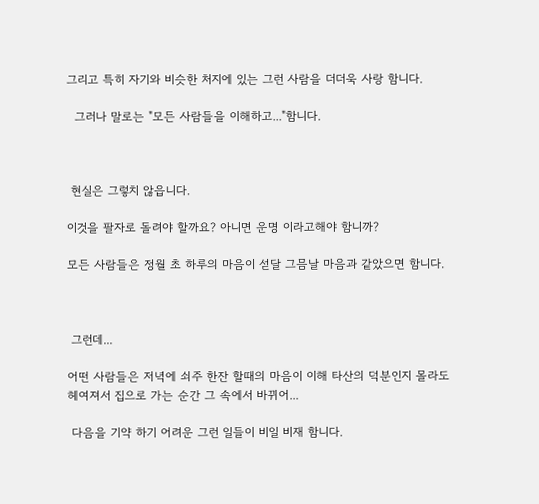그리고 특히 자기와 비슷한 처지에 있는 그런 사람을 더더욱 사랑 함니다.

  그러나 말로는 "모든 사람들을 이해하고..."함니다.



 현실은 그렇치 않읍니다.

이것을 팔자로 돌려야 할까요? 아니면 운명 이라고해야 함니까?

모든 사람들은 정월 초 하루의 마음이 섣달 그믐날 마음과 같았으면 함니다.



 그런데...

어떤 사람들은 저녁에 쇠주 한잔 할때의 마음이 이해 타산의 덕분인지 몰라도 헤여져서 집으로 가는 순간 그 속에서 바뀌어...

 다음을 기약 하기 어려운 그런 일들이 비일 비재 함니다.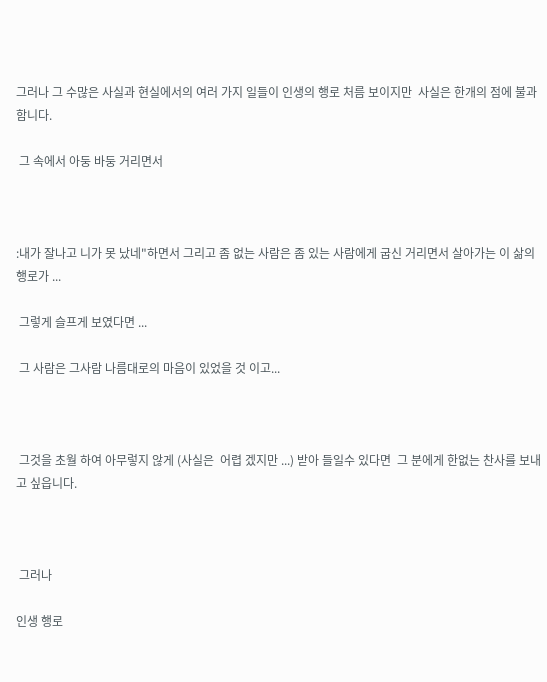그러나 그 수많은 사실과 현실에서의 여러 가지 일들이 인생의 행로 처름 보이지만  사실은 한개의 점에 불과 함니다.

 그 속에서 아둥 바둥 거리면서



:내가 잘나고 니가 못 났네"하면서 그리고 좀 없는 사람은 좀 있는 사람에게 굽신 거리면서 살아가는 이 삶의 행로가 ...

 그렇게 슬프게 보였다면 ...

 그 사람은 그사람 나름대로의 마음이 있었을 것 이고...



 그것을 초월 하여 아무렇지 않게 (사실은  어렵 겠지만 ...) 받아 들일수 있다면  그 분에게 한없는 찬사를 보내고 싶읍니다.



 그러나

인생 행로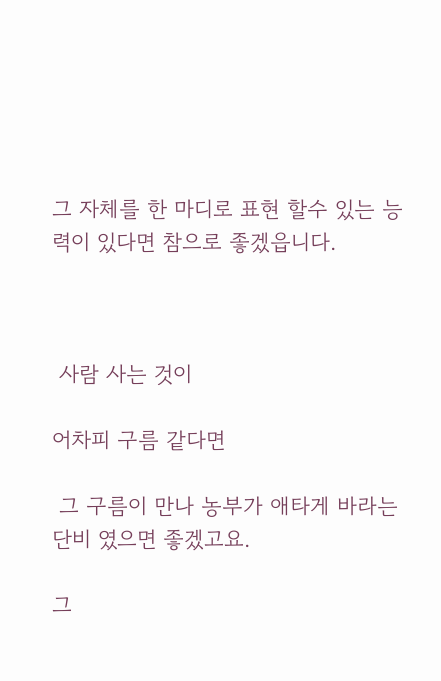그 자체를 한 마디로 표현 할수 있는 능력이 있다면 참으로 좋겠읍니다.



 사람 사는 것이

어차피 구름 같다면

 그 구름이 만나 농부가 애타게 바라는 단비 였으면 좋겠고요.

그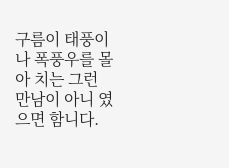구름이 태풍이나 폭풍우를 몰아 치는 그런 만남이 아니 였으면 함니다.